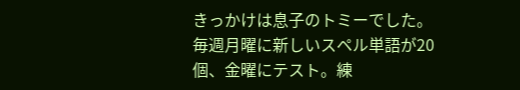きっかけは息子のトミーでした。毎週月曜に新しいスペル単語が20個、金曜にテスト。練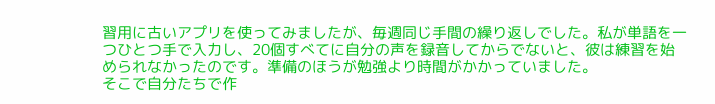習用に古いアプリを使ってみましたが、毎週同じ手間の繰り返しでした。私が単語を一つひとつ手で入力し、20個すべてに自分の声を録音してからでないと、彼は練習を始められなかったのです。準備のほうが勉強より時間がかかっていました。
そこで自分たちで作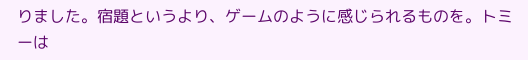りました。宿題というより、ゲームのように感じられるものを。トミーは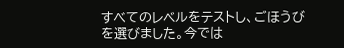すべてのレベルをテストし、ごほうびを選びました。今では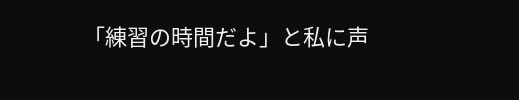「練習の時間だよ」と私に声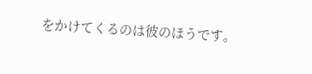をかけてくるのは彼のほうです。